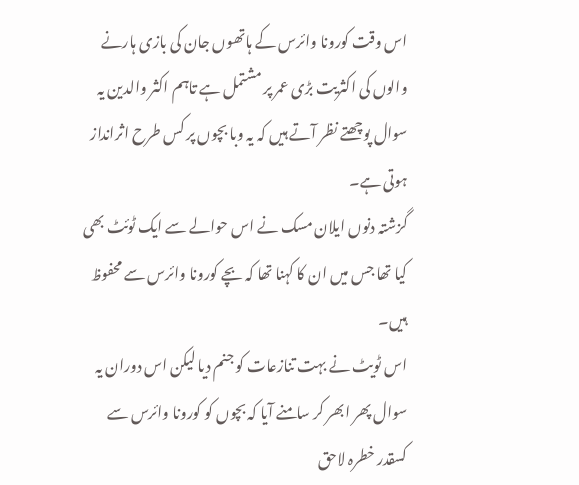اس وقت کورونا وائرس کے ہاتھوں جان کی بازی ہارنے والوں کی اکثریت بڑی عمر پر مشتمل ہے تاہم اکثر والدین یہ سوال پوچھتے نظر آتے ہیں کہ یہ وبا بچوں پر کس طرح اثرانداز ہوتی ہے۔
گزشتہ دنوں ایلان مسک نے اس حوالے سے ایک ٹوئٹ بھی کیا تھا جس میں ان کا کہنا تھا کہ بچے کورونا وائرس سے محفوظ ہیں۔
اس ٹویٹ نے بہت تنازعات کو جنم دیا لیکن اس دوران یہ سوال پھر ابھر کر سامنے آیا کہ بچوں کو کورونا وائرس سے کسقدر خطرہ لاحق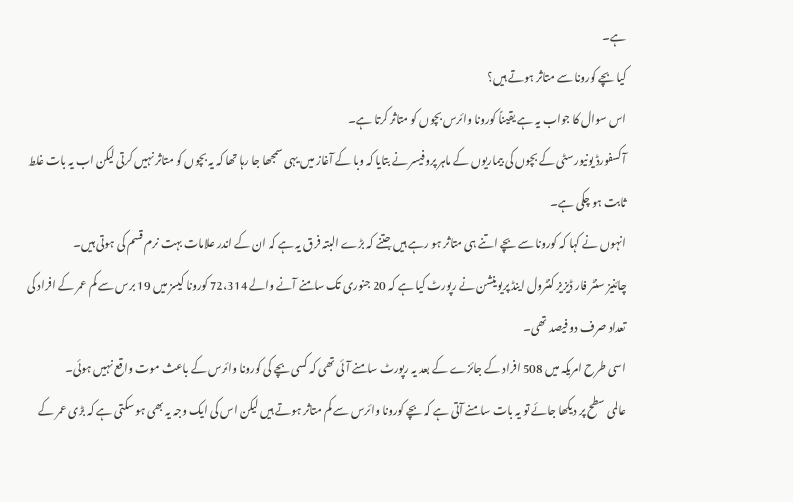ہے۔
کیا بچے کورونا سے متاثر ہوتے ہیں؟
اس سوال کا جواب یہ ہے یقیناً کورونا وائرس بچوں کو متاثر کرتا ہے۔
آکسفورڈ یونیورسٹی کے بچوں کی بیماریوں کے ماہر پروفیسر نے بتایا کہ وبا کے آغاز میں یہی سمجھا جا رہا تھا کہ یہ بچوں کو متاثر نہیں کرتی لیکن اب یہ بات غلط ثابت ہو چکی ہے۔
انہوں نے کہا کہ کورونا سے بچے اتنے ہی متاثر ہو رہے ہیں جتنے کہ بڑے البتہ فرق یہ ہے کہ ان کے اندر علامات بہت نرم قسم کی ہوتی ہیں۔
چائنیز سنٹر فار ڈیزیز کنٹرول اینڈ پریوینشن نے رپورٹ کیا ہے کہ 20 جنوری تک سامنے آنے والے 72،314 کورونا کیسز میں 19 برس سے کم عمر کے افراد کی تعداد صرف دو فیصد تھی۔
اسی طرح امریکہ میں 508 افراد کے جائزے کے بعد یہ رپورٹ سامنے آئی تھی کہ کسی بچے کی کورونا وائرس کے باعث موت واقع نہیں ہوئی۔
عالمی سطح پر دیکھا جائے تو یہ بات سامنے آتی ہے کہ بچے کورونا وائرس سے کم متاثر ہوتے ہیں لیکن اس کی ایک وجہ یہ بھی ہو سکتی ہے کہ بڑی عمر کے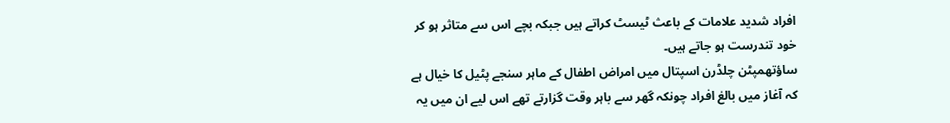افراد شدید علامات کے باعث ٹیسٹ کراتے ہیں جبکہ بچے اس سے متاثر ہو کر خود تندرست ہو جاتے ہیں۔
ساؤتھمپٹن چلڈرن اسپتال میں امراض اطفال کے ماہر سنجے پٹیل کا خیال ہے کہ آغاز میں بالغ افراد چونکہ گھر سے باہر وقت گزارتے تھے اس لیے ان میں یہ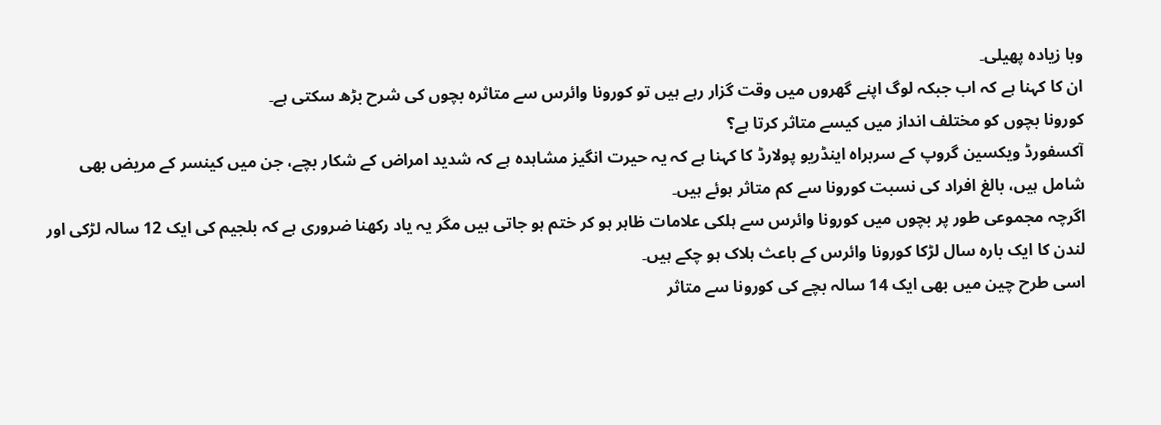وبا زیادہ پھیلی۔
ان کا کہنا ہے کہ اب جبکہ لوگ اپنے گھروں میں وقت گزار رہے ہیں تو کورونا وائرس سے متاثرہ بچوں کی شرح بڑھ سکتی ہے۔
کورونا بچوں کو مختلف انداز میں کیسے متاثر کرتا ہے؟
آکسفورڈ ویکسین گروپ کے سربراہ اینڈریو پولارڈ کا کہنا ہے کہ یہ حیرت انگیز مشاہدہ ہے کہ شدید امراض کے شکار بچے، جن میں کینسر کے مریض بھی شامل ہیں، بالغ افراد کی نسبت کورونا سے کم متاثر ہوئے ہیں۔
اگرچہ مجموعی طور پر بچوں میں کورونا وائرس سے ہلکی علامات ظاہر ہو کر ختم ہو جاتی ہیں مگر یہ یاد رکھنا ضروری ہے کہ بلجیم کی ایک 12 سالہ لڑکی اور لندن کا ایک بارہ سال لڑکا کورونا وائرس کے باعث ہلاک ہو چکے ہیں۔
اسی طرح چین میں بھی ایک 14 سالہ بچے کی کورونا سے متاثر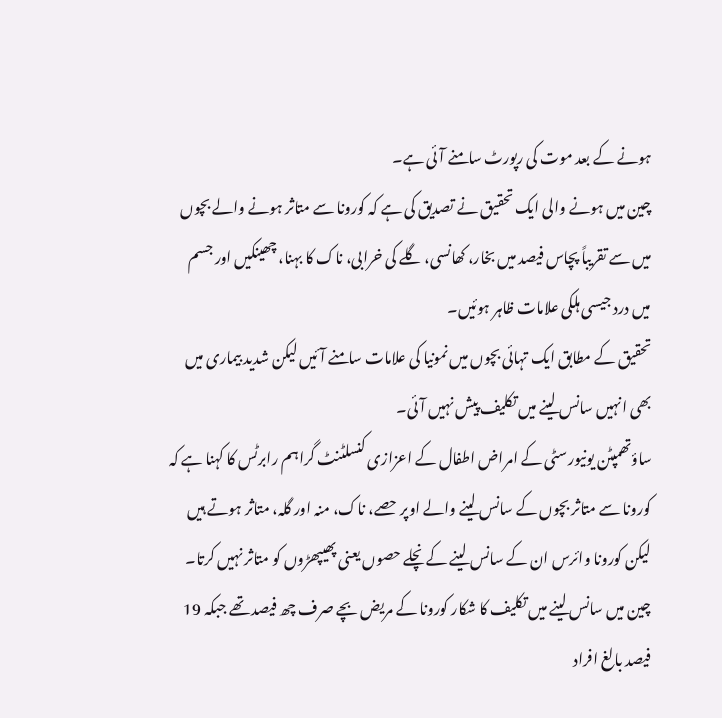ہونے کے بعد موت کی رپورٹ سامنے آئی ہے۔
چین میں ہونے والی ایک تحقیق نے تصدیق کی ہے کہ کورونا سے متاثر ہونے والے بچوں میں سے تقریباً پچاس فیصد میں بخار، کھانسی، گلے کی خرابی، ناک کا بہنا، چھینکیں اور جسم میں درد جیسی ہلکی علامات ظاہر ہوئیں۔
تحقیق کے مطابق ایک تہائی بچوں میں نمونیا کی علامات سامنے آئیں لیکن شدید بیماری میں بھی انہیں سانس لینے میں تکلیف پیش نہیں آئی۔
ساؤتھمپٹن یونیورسٹی کے امراض اطفال کے اعزازی کنسلٹنٹ گراہم رابرٹس کا کہنا ہے کہ کورونا سے متاثر بچوں کے سانس لینے والے اوپر حصے، ناک، منہ اور گلہ، متاثر ہوتے ہیں لیکن کورونا وائرس ان کے سانس لینے کے نچلے حصوں یعنی پھیپھڑوں کو متاثر نہیں کرتا۔
چین میں سانس لینے میں تکلیف کا شکار کورونا کے مریض بچے صرف چھ فیصد تھے جبکہ 19 فیصد بالغ افراد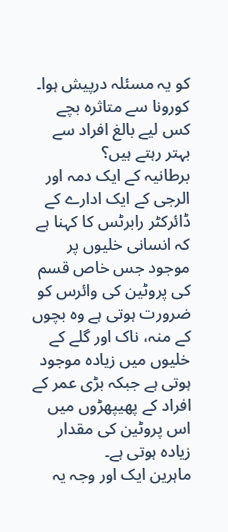کو یہ مسئلہ درپیش ہوا۔
کورونا سے متاثرہ بچے کس لیے بالغ افراد سے بہتر رہتے ہیں؟
برطانیہ کے ایک دمہ اور الرجی کے ایک ادارے کے ڈائرکٹر رابرٹس کا کہنا ہے کہ انسانی خلیوں پر موجود جس خاص قسم کی پروٹین کی وائرس کو ضرورت ہوتی ہے وہ بچوں کے منہ، ناک اور گلے کے خلیوں میں زیادہ موجود ہوتی ہے جبکہ بڑی عمر کے افراد کے پھیپھڑوں میں اس پروٹین کی مقدار زیادہ ہوتی ہے۔
ماہرین ایک اور وجہ یہ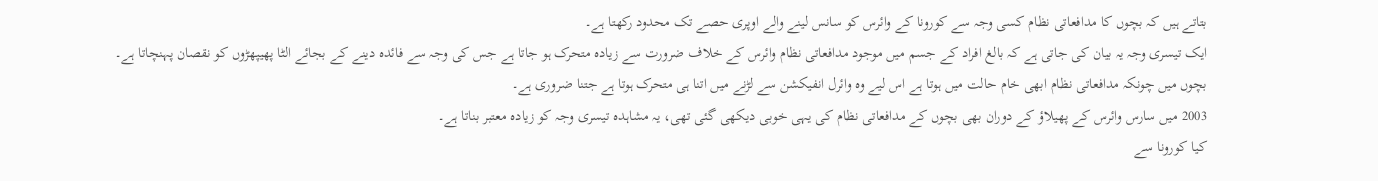بتاتے ہیں کہ بچوں کا مدافعاتی نظام کسی وجہ سے کورونا کے وائرس کو سانس لینے والے اوپری حصے تک محدود رکھتا ہے۔
ایک تیسری وجہ یہ بیان کی جاتی ہے کہ بالغ افراد کے جسم میں موجود مدافعاتی نظام وائرس کے خلاف ضرورت سے زیادہ متحرک ہو جاتا ہے جس کی وجہ سے فائدہ دینے کے بجائے الٹا پھیپھڑوں کو نقصان پہنچاتا ہے۔
بچوں میں چونکہ مدافعاتی نظام ابھی خام حالت میں ہوتا ہے اس لیے وہ وائرل انفیکشن سے لڑنے میں اتنا ہی متحرک ہوتا ہے جتنا ضروری ہے۔
2003 میں سارس وائرس کے پھیلاؤ کے دوران بھی بچوں کے مدافعاتی نظام کی یہی خوبی دیکھی گئی تھی، یہ مشاہدہ تیسری وجہ کو زیادہ معتبر بناتا ہے۔
کیا کورونا سے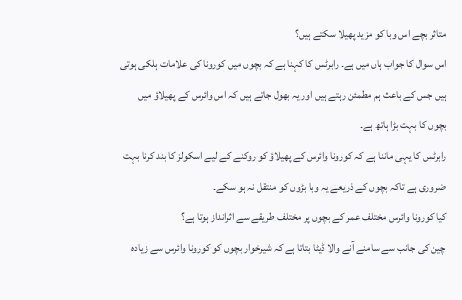متاثر بچے اس وبا کو مزید پھیلا سکتے ہیں؟
اس سوال کا جواب ہاں میں ہے۔ رابرٹس کا کہنا ہے کہ بچوں میں کورونا کی علامات ہلکی ہوتی ہیں جس کے باعث ہم مطمئن رہتے ہیں اور یہ بھول جاتے ہیں کہ اس وائرس کے پھیلاؤ میں بچوں کا بہت بڑا ہاتھ ہے۔
رابرٹس کا یہی ماننا ہے کہ کورونا وائرس کے پھیلاؤ کو روکنے کے لیے اسکولز کا بند کرنا بہت ضروری ہے تاکہ بچوں کے ذریعے یہ وبا بڑوں کو منتقل نہ ہو سکے۔
کیا کورونا وائرس مختلف عمر کے بچوں پر مختلف طریقے سے اثرانداز ہوتا ہے؟
چین کی جانب سے سامنے آنے والا ڈیٹا بتاتا ہے کہ شیرخوار بچوں کو کورونا وائرس سے زیادہ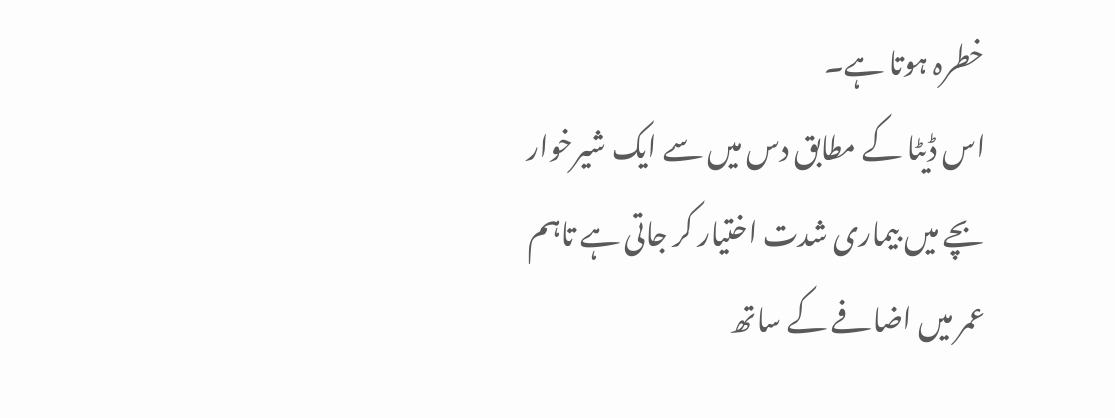خطرہ ہوتا ہے۔
اس ڈیٹا کے مطابق دس میں سے ایک شیرخوار بچے میں بیماری شدت اختیار کر جاتی ہے تاہم عمر میں اضافے کے ساتھ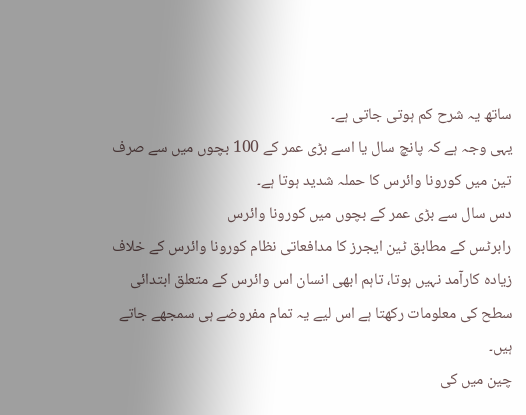ساتھ یہ شرح کم ہوتی جاتی ہے۔
یہی وجہ ہے کہ پانچ سال یا اسے بڑی عمر کے 100 بچوں میں سے صرف تین میں کورونا وائرس کا حملہ شدید ہوتا ہے۔
دس سال سے بڑی عمر کے بچوں میں کورونا وائرس
رابرٹس کے مطابق ٹین ایجرز کا مدافعاتی نظام کورونا وائرس کے خلاف زیادہ کارآمد نہیں ہوتا، تاہم ابھی انسان اس وائرس کے متعلق ابتدائی سطح کی معلومات رکھتا ہے اس لیے یہ تمام مفروضے ہی سمجھے جاتے ہیں۔
چین میں کی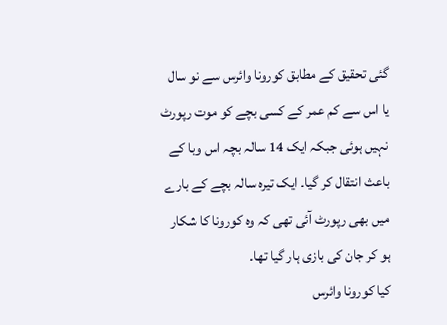گئی تحقیق کے مطابق کورونا وائرس سے نو سال یا اس سے کم عمر کے کسی بچے کو موت رپورٹ نہیں ہوئی جبکہ ایک 14 سالہ بچہ اس وبا کے باعث انتقال کر گیا۔ ایک تیرہ سالہ بچے کے بارے میں بھی رپورٹ آئی تھی کہ وہ کورونا کا شکار ہو کر جان کی بازی ہار گیا تھا۔
کیا کورونا وائرس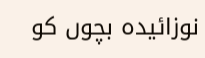نوزائیدہ بچوں کو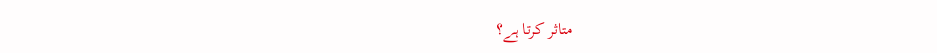متاثر کرتا ہے؟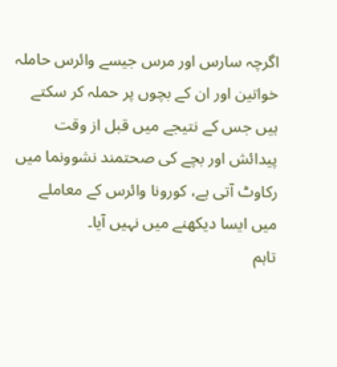اگرچہ سارس اور مرس جیسے وائرس حاملہ خواتین اور ان کے بچوں پر حملہ کر سکتے ہیں جس کے نتیجے میں قبل از وقت پیدائش اور بچے کی صحتمند نشوونما میں رکاوٹ آتی ہے، کورونا وائرس کے معاملے میں ایسا دیکھنے میں نہیں آیا۔
تاہم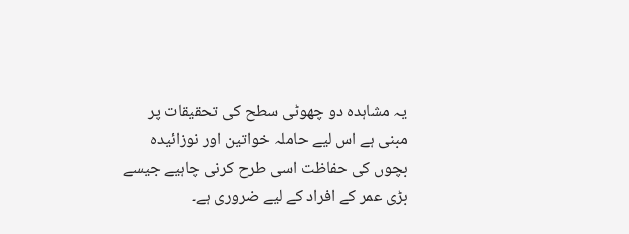یہ مشاہدہ دو چھوٹی سطح کی تحقیقات پر مبنی ہے اس لیے حاملہ خواتین اور نوزائیدہ بچوں کی حفاظت اسی طرح کرنی چاہیے جیسے بڑی عمر کے افراد کے لیے ضروری ہے۔